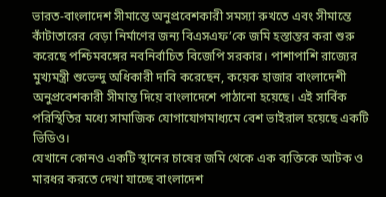ভারত-বাংলাদেশ সীমান্তে অনুপ্রবেশকারী সমস্যা রুখতে এবং সীমান্তে কাঁটাতারের বেড়া নির্মাণের জন্য বিএসএফ’কে জমি হস্তান্তর করা শুরু করেছে পশ্চিমবঙ্গের নবনির্বাচিত বিজেপি সরকার। পাশাপাশি রাজ্যের মুখ্যমন্ত্রী শুভেন্দু অধিকারী দাবি করেছেন, কয়েক হাজার বাংলাদেশী অনুপ্রবেশকারী সীমান্ত দিয়ে বাংলাদেশে পাঠানো হয়েছে। এই সার্বিক পরিস্থিতির মধ্যে সামাজিক যোগাযোগমাধ্যমে বেশ ভাইরাল হয়েছে একটি ভিডিও।
যেখানে কোনও একটি স্থানের চাষের জমি থেকে এক ব্যক্তিকে আটক ও মারধর করতে দেখা যাচ্ছে বাংলাদেশ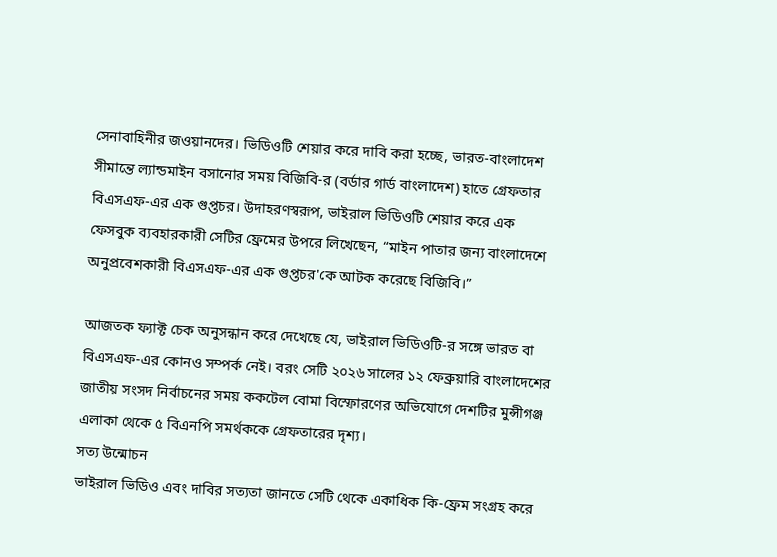সেনাবাহিনীর জওয়ানদের। ভিডিওটি শেয়ার করে দাবি করা হচ্ছে, ভারত-বাংলাদেশ সীমান্তে ল্যান্ডমাইন বসানোর সময় বিজিবি-র (বর্ডার গার্ড বাংলাদেশ) হাতে গ্রেফতার বিএসএফ-এর এক গুপ্তচর। উদাহরণস্বরূপ, ভাইরাল ভিডিওটি শেয়ার করে এক ফেসবুক ব্যবহারকারী সেটির ফ্রেমের উপরে লিখেছেন, “মাইন পাতার জন্য বাংলাদেশে অনুপ্রবেশকারী বিএসএফ-এর এক গুপ্তচর'কে আটক করেছে বিজিবি।”

আজতক ফ্যাক্ট চেক অনুসন্ধান করে দেখেছে যে, ভাইরাল ভিডিওটি-র সঙ্গে ভারত বা বিএসএফ-এর কোনও সম্পর্ক নেই। বরং সেটি ২০২৬ সালের ১২ ফেব্রুয়ারি বাংলাদেশের জাতীয় সংসদ নির্বাচনের সময় ককটেল বোমা বিস্ফোরণের অভিযোগে দেশটির মুন্সীগঞ্জ এলাকা থেকে ৫ বিএনপি সমর্থককে গ্রেফতারের দৃশ্য।
সত্য উন্মোচন
ভাইরাল ভিডিও এবং দাবির সত্যতা জানতে সেটি থেকে একাধিক কি-ফ্রেম সংগ্রহ করে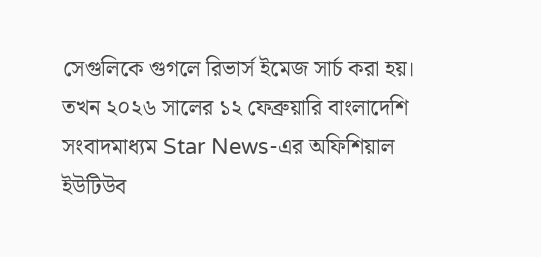সেগুলিকে গুগলে রিভার্স ইমেজ সার্চ করা হয়। তখন ২০২৬ সালের ১২ ফেব্রুয়ারি বাংলাদেশি সংবাদমাধ্যম Star News-এর অফিশিয়াল ইউটিউব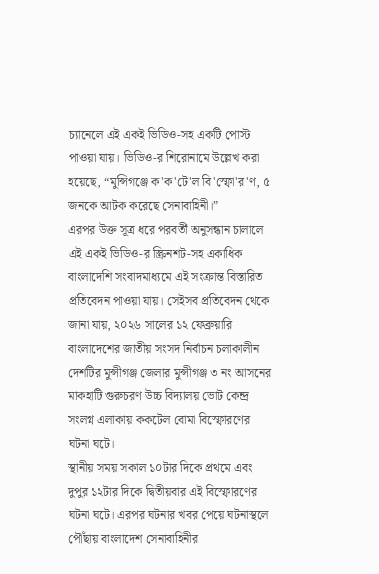চ্যানেলে এই একই ভিডিও-সহ একটি পোস্ট পাওয়া যায়। ভিডিও-র শিরোনামে উল্লেখ করা হয়েছে, “মুন্সিগঞ্জে ক'ক'টে'ল বি'স্ফো'র'ণ, ৫ জনকে আটক করেছে সেনাবাহিনী।”
এরপর উক্ত সূত্র ধরে পরবর্তী অনুসন্ধান চালালে এই একই ভিডিও-র স্ক্রিনশট-সহ একাধিক বাংলাদেশি সংবাদমাধ্যমে এই সংক্রান্ত বিস্তারিত প্রতিবেদন পাওয়া যায়। সেইসব প্রতিবেদন থেকে জানা যায়, ২০২৬ সালের ১২ ফেব্রুয়ারি বাংলাদেশের জাতীয় সংসদ নির্বাচন চলাকালীন দেশটির মুন্সীগঞ্জ জেলার মুন্সীগঞ্জ ৩ নং আসনের মাকহাটি গুরুচরণ উচ্চ বিদ্যালয় ভোট কেন্দ্র সংলগ্ন এলাকায় ককটেল বোমা বিস্ফোরণের ঘটনা ঘটে।
স্থানীয় সময় সকাল ১০টার দিকে প্রথমে এবং দুপুর ১২টার দিকে দ্বিতীয়বার এই বিস্ফোরণের ঘটনা ঘটে। এরপর ঘটনার খবর পেয়ে ঘটনাস্থলে পৌঁছায় বাংলাদেশ সেনাবাহিনীর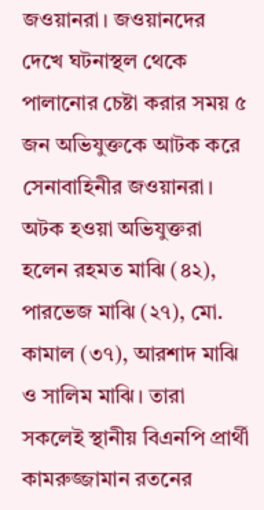জওয়ানরা। জওয়ানদের দেখে ঘটনাস্থল থেকে পালানোর চেষ্টা করার সময় ৫ জন অভিযুক্তকে আটক করে সেনাবাহিনীর জওয়ানরা। অটক হওয়া অভিযুক্তরা হলেন রহমত মাঝি (৪২), পারভেজ মাঝি (২৭), মো. কামাল (৩৭), আরশাদ মাঝি ও সালিম মাঝি। তারা সকলেই স্থানীয় বিএনপি প্রার্থী কামরুজ্জামান রতনের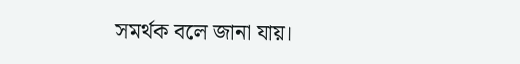সমর্থক বলে জানা যায়।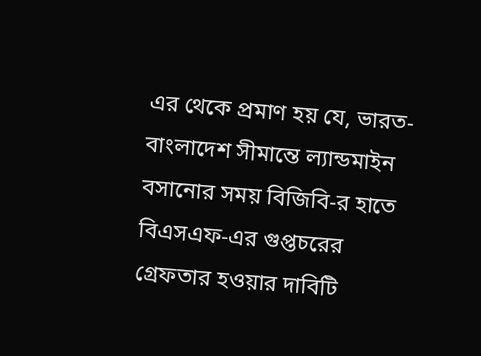এর থেকে প্রমাণ হয় যে, ভারত-বাংলাদেশ সীমান্তে ল্যান্ডমাইন বসানোর সময় বিজিবি-র হাতে বিএসএফ-এর গুপ্তচরের গ্রেফতার হওয়ার দাবিটি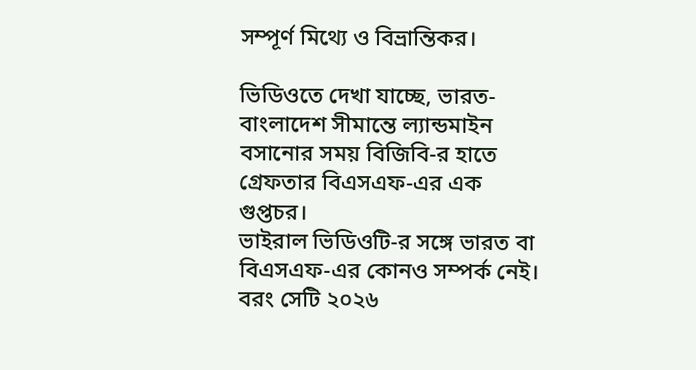সম্পূর্ণ মিথ্যে ও বিভ্রান্তিকর।

ভিডিওতে দেখা যাচ্ছে, ভারত-বাংলাদেশ সীমান্তে ল্যান্ডমাইন বসানোর সময় বিজিবি-র হাতে গ্রেফতার বিএসএফ-এর এক গুপ্তচর।
ভাইরাল ভিডিওটি-র সঙ্গে ভারত বা বিএসএফ-এর কোনও সম্পর্ক নেই। বরং সেটি ২০২৬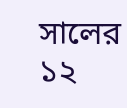সালের ১২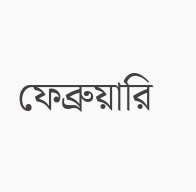ফেব্রুয়ারি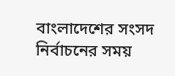বাংলাদেশের সংসদ নির্বাচনের সময়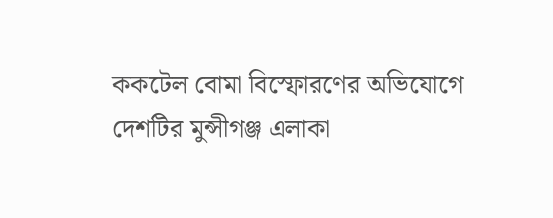ককটেল বোমা বিস্ফোরণের অভিযোগে দেশটির মুন্সীগঞ্জ এলাকা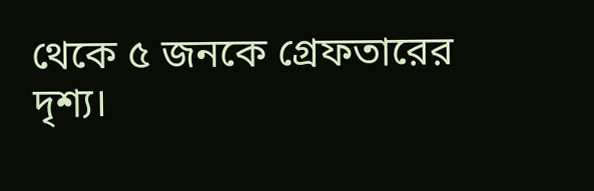থেকে ৫ জনকে গ্রেফতারের দৃশ্য।